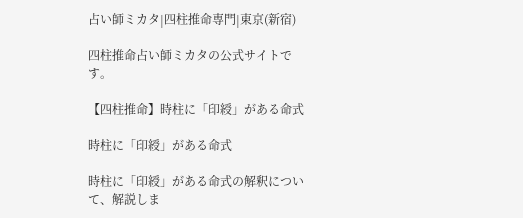占い師ミカタ|四柱推命専門|東京(新宿)

四柱推命占い師ミカタの公式サイトです。

【四柱推命】時柱に「印綬」がある命式

時柱に「印綬」がある命式

時柱に「印綬」がある命式の解釈について、解説しま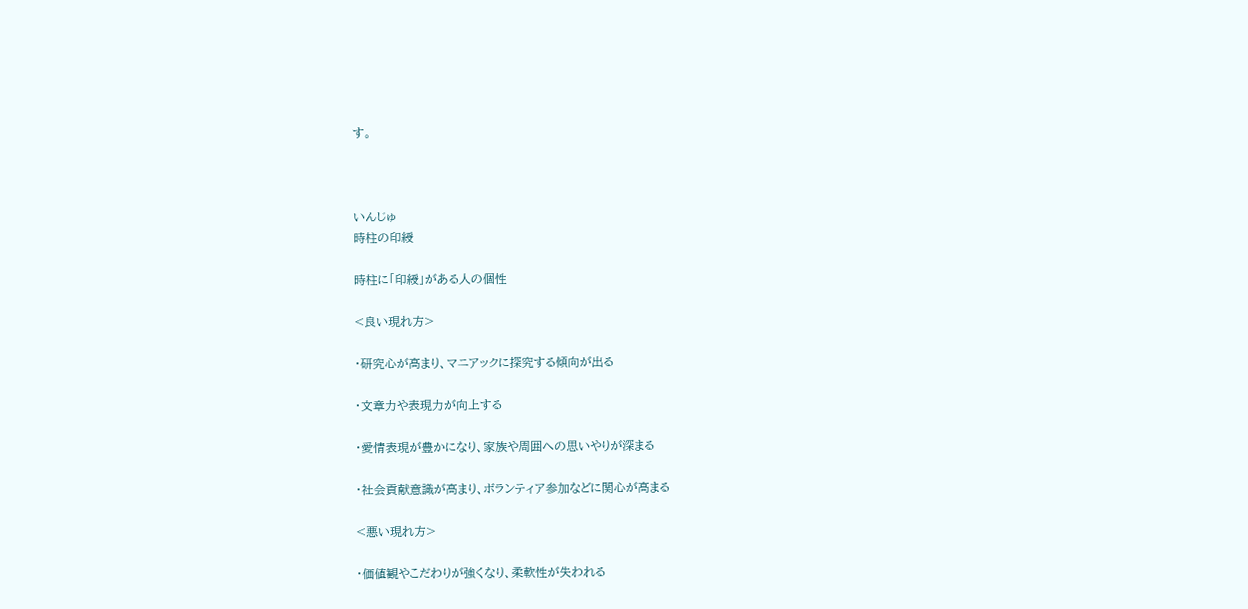す。



いんじゅ
時柱の印綬

時柱に「印綬」がある人の個性

<良い現れ方>

・研究心が高まり、マニアックに探究する傾向が出る

・文章力や表現力が向上する

・愛情表現が豊かになり、家族や周囲への思いやりが深まる

・社会貢献意識が高まり、ボランティア参加などに関心が高まる

<悪い現れ方>

・価値観やこだわりが強くなり、柔軟性が失われる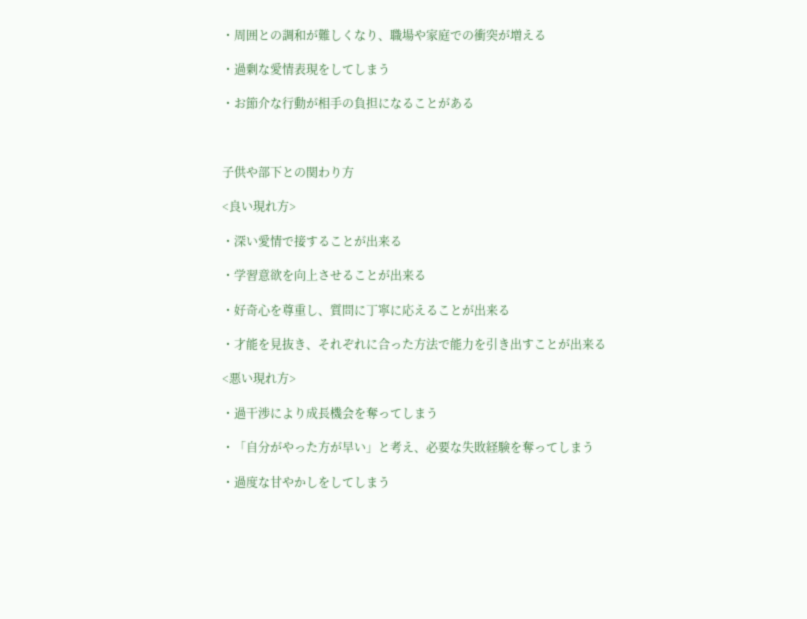・周囲との調和が難しくなり、職場や家庭での衝突が増える

・過剰な愛情表現をしてしまう

・お節介な行動が相手の負担になることがある



子供や部下との関わり方

<良い現れ方>

・深い愛情で接することが出来る

・学習意欲を向上させることが出来る

・好奇心を尊重し、質問に丁寧に応えることが出来る

・才能を見抜き、それぞれに合った方法で能力を引き出すことが出来る

<悪い現れ方>

・過干渉により成長機会を奪ってしまう

・「自分がやった方が早い」と考え、必要な失敗経験を奪ってしまう

・過度な甘やかしをしてしまう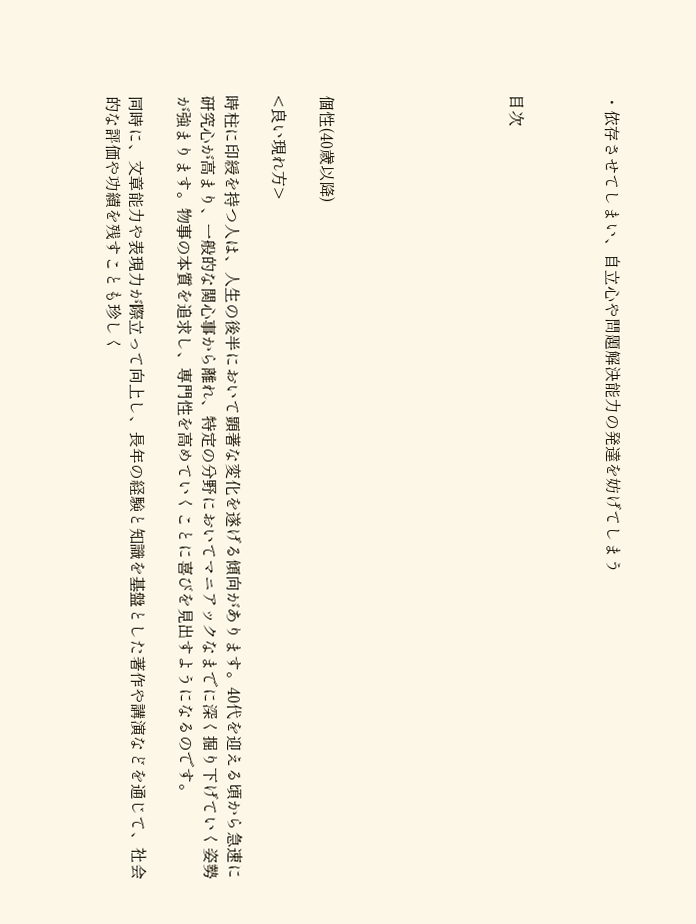・依存させてしまい、自立心や問題解決能力の発達を妨げてしまう



目次







個性(40歳以降)

<良い現れ方>

時柱に印綬を持つ人は、人生の後半において顕著な変化を遂げる傾向があります。40代を迎える頃から急速に研究心が高まり、一般的な関心事から離れ、特定の分野においてマニアックなまでに深く掘り下げていく姿勢が強まります。物事の本質を追求し、専門性を高めていくことに喜びを見出すようになるのです。

同時に、文章能力や表現力が際立って向上し、長年の経験と知識を基盤とした著作や講演などを通じて、社会的な評価や功績を残すことも珍しく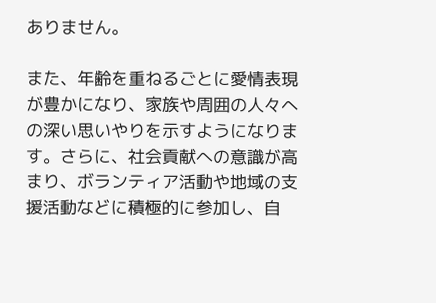ありません。

また、年齢を重ねるごとに愛情表現が豊かになり、家族や周囲の人々への深い思いやりを示すようになります。さらに、社会貢献への意識が高まり、ボランティア活動や地域の支援活動などに積極的に参加し、自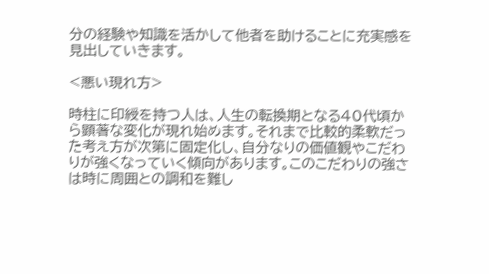分の経験や知識を活かして他者を助けることに充実感を見出していきます。

<悪い現れ方>

時柱に印綬を持つ人は、人生の転換期となる40代頃から顕著な変化が現れ始めます。それまで比較的柔軟だった考え方が次第に固定化し、自分なりの価値観やこだわりが強くなっていく傾向があります。このこだわりの強さは時に周囲との調和を難し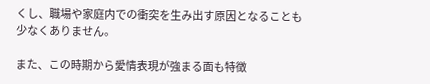くし、職場や家庭内での衝突を生み出す原因となることも少なくありません。

また、この時期から愛情表現が強まる面も特徴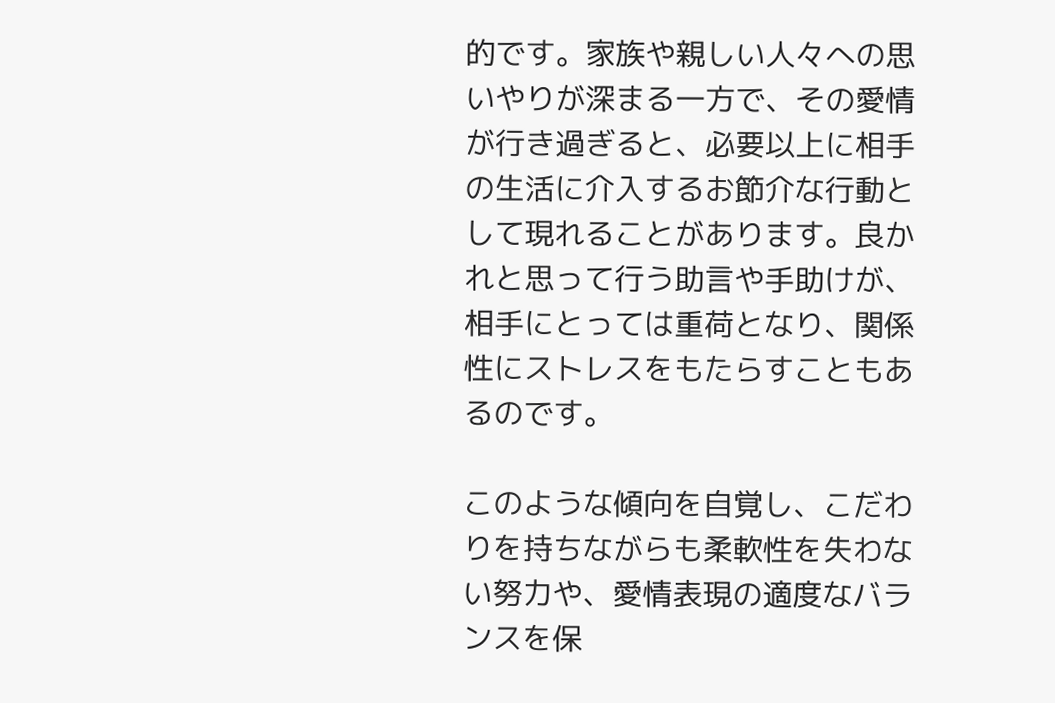的です。家族や親しい人々への思いやりが深まる一方で、その愛情が行き過ぎると、必要以上に相手の生活に介入するお節介な行動として現れることがあります。良かれと思って行う助言や手助けが、相手にとっては重荷となり、関係性にストレスをもたらすこともあるのです。

このような傾向を自覚し、こだわりを持ちながらも柔軟性を失わない努力や、愛情表現の適度なバランスを保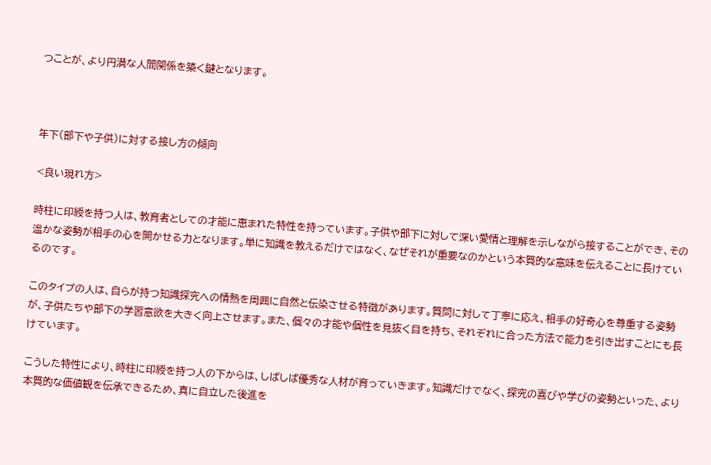つことが、より円満な人間関係を築く鍵となります。



年下(部下や子供)に対する接し方の傾向

<良い現れ方>

時柱に印綬を持つ人は、教育者としての才能に恵まれた特性を持っています。子供や部下に対して深い愛情と理解を示しながら接することができ、その温かな姿勢が相手の心を開かせる力となります。単に知識を教えるだけではなく、なぜそれが重要なのかという本質的な意味を伝えることに長けているのです。

このタイプの人は、自らが持つ知識探究への情熱を周囲に自然と伝染させる特徴があります。質問に対して丁寧に応え、相手の好奇心を尊重する姿勢が、子供たちや部下の学習意欲を大きく向上させます。また、個々の才能や個性を見抜く目を持ち、それぞれに合った方法で能力を引き出すことにも長けています。

こうした特性により、時柱に印綬を持つ人の下からは、しばしば優秀な人材が育っていきます。知識だけでなく、探究の喜びや学びの姿勢といった、より本質的な価値観を伝承できるため、真に自立した後進を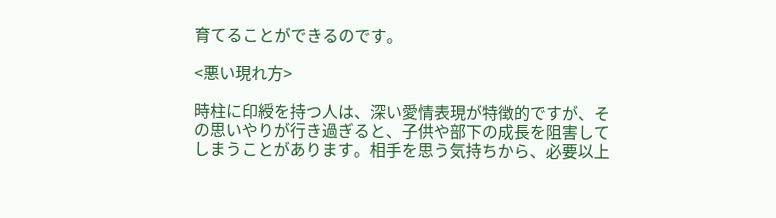育てることができるのです。

<悪い現れ方>

時柱に印綬を持つ人は、深い愛情表現が特徴的ですが、その思いやりが行き過ぎると、子供や部下の成長を阻害してしまうことがあります。相手を思う気持ちから、必要以上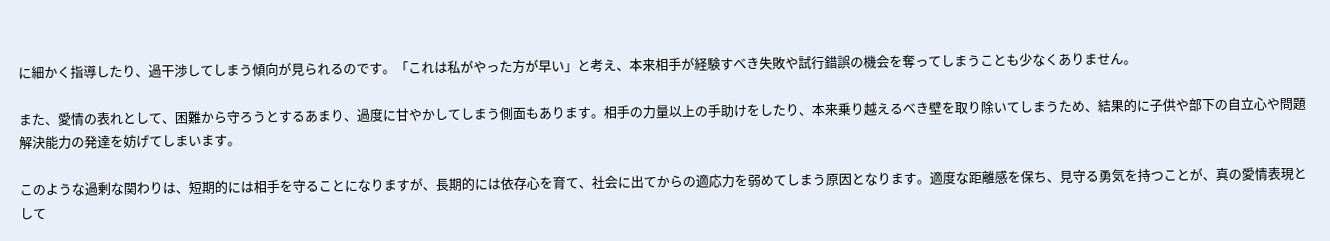に細かく指導したり、過干渉してしまう傾向が見られるのです。「これは私がやった方が早い」と考え、本来相手が経験すべき失敗や試行錯誤の機会を奪ってしまうことも少なくありません。

また、愛情の表れとして、困難から守ろうとするあまり、過度に甘やかしてしまう側面もあります。相手の力量以上の手助けをしたり、本来乗り越えるべき壁を取り除いてしまうため、結果的に子供や部下の自立心や問題解決能力の発達を妨げてしまいます。

このような過剰な関わりは、短期的には相手を守ることになりますが、長期的には依存心を育て、社会に出てからの適応力を弱めてしまう原因となります。適度な距離感を保ち、見守る勇気を持つことが、真の愛情表現として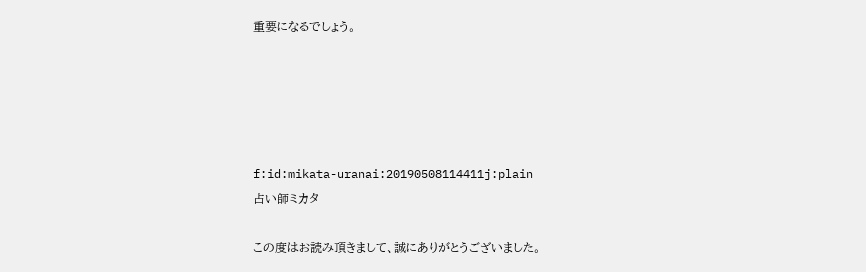重要になるでしょう。





f:id:mikata-uranai:20190508114411j:plain
占い師ミカタ

この度はお読み頂きまして、誠にありがとうございました。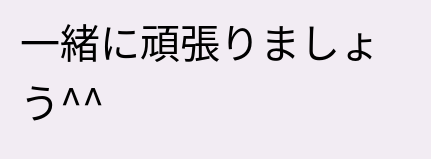一緒に頑張りましょう^^